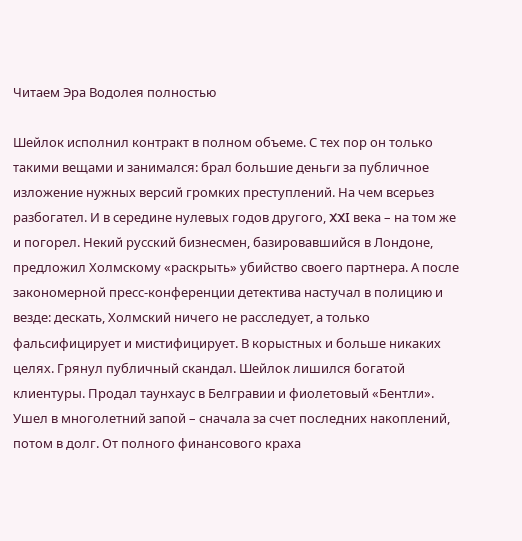Читаем Эра Водолея полностью

Шейлок исполнил контракт в полном объеме. С тех пор он только такими вещами и занимался: брал большие деньги за публичное изложение нужных версий громких преступлений. На чем всерьез разбогател. И в середине нулевых годов другого, XXI века – на том же и погорел. Некий русский бизнесмен, базировавшийся в Лондоне, предложил Холмскому «раскрыть» убийство своего партнера. А после закономерной пресс-конференции детектива настучал в полицию и везде: дескать, Холмский ничего не расследует, а только фальсифицирует и мистифицирует. В корыстных и больше никаких целях. Грянул публичный скандал. Шейлок лишился богатой клиентуры. Продал таунхаус в Белгравии и фиолетовый «Бентли». Ушел в многолетний запой – сначала за счет последних накоплений, потом в долг. От полного финансового краха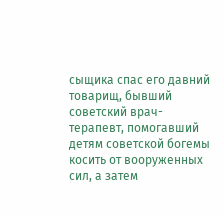сыщика спас его давний товарищ, бывший советский врач-терапевт, помогавший детям советской богемы косить от вооруженных сил, а затем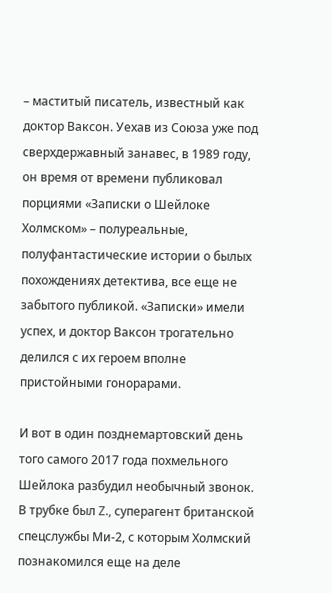– маститый писатель, известный как доктор Ваксон. Уехав из Союза уже под сверхдержавный занавес, в 1989 году, он время от времени публиковал порциями «Записки о Шейлоке Холмском» – полуреальные, полуфантастические истории о былых похождениях детектива, все еще не забытого публикой. «Записки» имели успех, и доктор Ваксон трогательно делился с их героем вполне пристойными гонорарами.

И вот в один позднемартовский день того самого 2017 года похмельного Шейлока разбудил необычный звонок. В трубке был Z., суперагент британской спецслужбы Ми-2, с которым Холмский познакомился еще на деле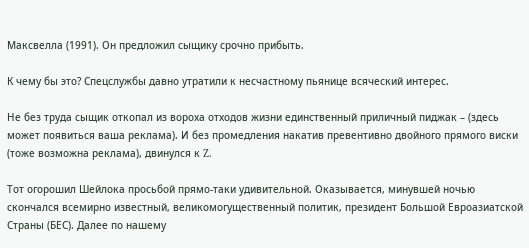Максвелла (1991). Он предложил сыщику срочно прибыть.

К чему бы это? Спецслужбы давно утратили к несчастному пьянице всяческий интерес.

Не без труда сыщик откопал из вороха отходов жизни единственный приличный пиджак – (здесь может появиться ваша реклама). И без промедления накатив превентивно двойного прямого виски (тоже возможна реклама), двинулся к Z.

Тот огорошил Шейлока просьбой прямо-таки удивительной. Оказывается, минувшей ночью скончался всемирно известный, великомогущественный политик, президент Большой Евроазиатской Страны (БЕС). Далее по нашему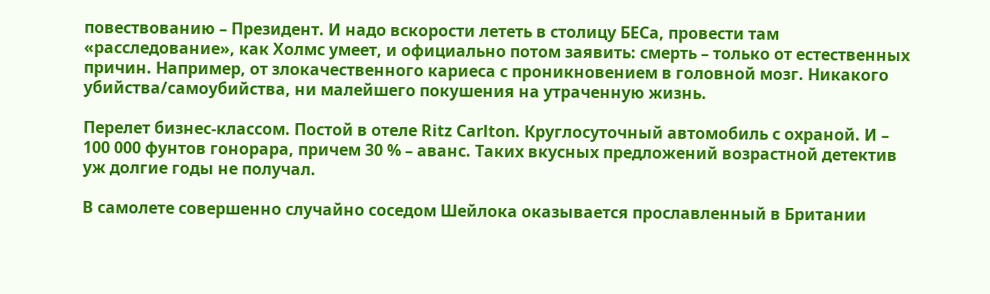повествованию – Президент. И надо вскорости лететь в столицу БЕСа, провести там «расследование», как Холмс умеет, и официально потом заявить: смерть – только от естественных причин. Например, от злокачественного кариеса с проникновением в головной мозг. Никакого убийства/самоубийства, ни малейшего покушения на утраченную жизнь.

Перелет бизнес-классом. Постой в отеле Ritz Carlton. Круглосуточный автомобиль с охраной. И – 100 000 фунтов гонорара, причем 30 % – аванс. Таких вкусных предложений возрастной детектив уж долгие годы не получал.

В самолете совершенно случайно соседом Шейлока оказывается прославленный в Британии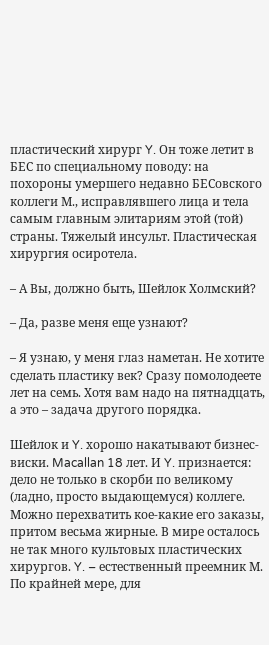пластический хирург Y. Он тоже летит в БЕС по специальному поводу: на похороны умершего недавно БЕСовского коллеги М., исправлявшего лица и тела самым главным элитариям этой (той) страны. Тяжелый инсульт. Пластическая хирургия осиротела.

– А Вы, должно быть, Шейлок Холмский?

– Да, разве меня еще узнают?

– Я узнаю, у меня глаз наметан. Не хотите сделать пластику век? Сразу помолодеете лет на семь. Хотя вам надо на пятнадцать, а это – задача другого порядка.

Шейлок и Y. хорошо накатывают бизнес-виски. Macallan 18 лет. И Y. признается: дело не только в скорби по великому (ладно, просто выдающемуся) коллеге. Можно перехватить кое-какие его заказы, притом весьма жирные. В мире осталось не так много культовых пластических хирургов. Y. – естественный преемник М. По крайней мере, для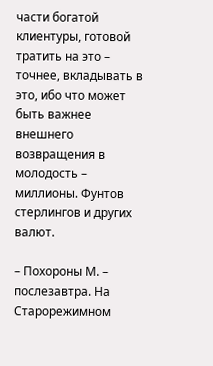части богатой клиентуры, готовой тратить на это – точнее, вкладывать в это, ибо что может быть важнее внешнего возвращения в молодость – миллионы. Фунтов стерлингов и других валют.

– Похороны М. – послезавтра. На Старорежимном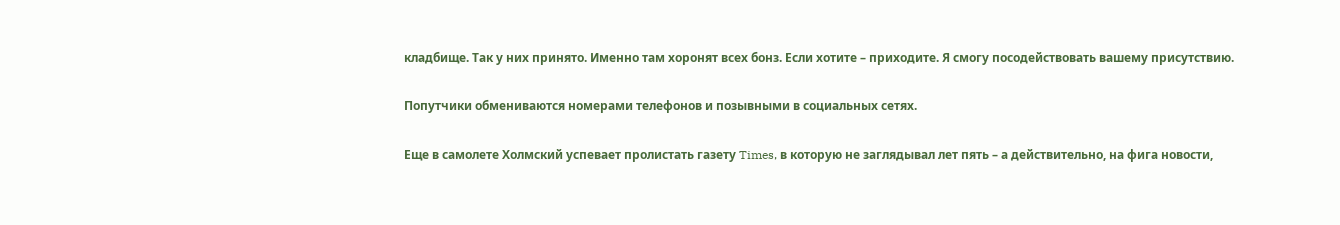кладбище. Так у них принято. Именно там хоронят всех бонз. Если хотите – приходите. Я смогу посодействовать вашему присутствию.

Попутчики обмениваются номерами телефонов и позывными в социальных сетях.

Еще в самолете Холмский успевает пролистать газету Times, в которую не заглядывал лет пять – а действительно, на фига новости,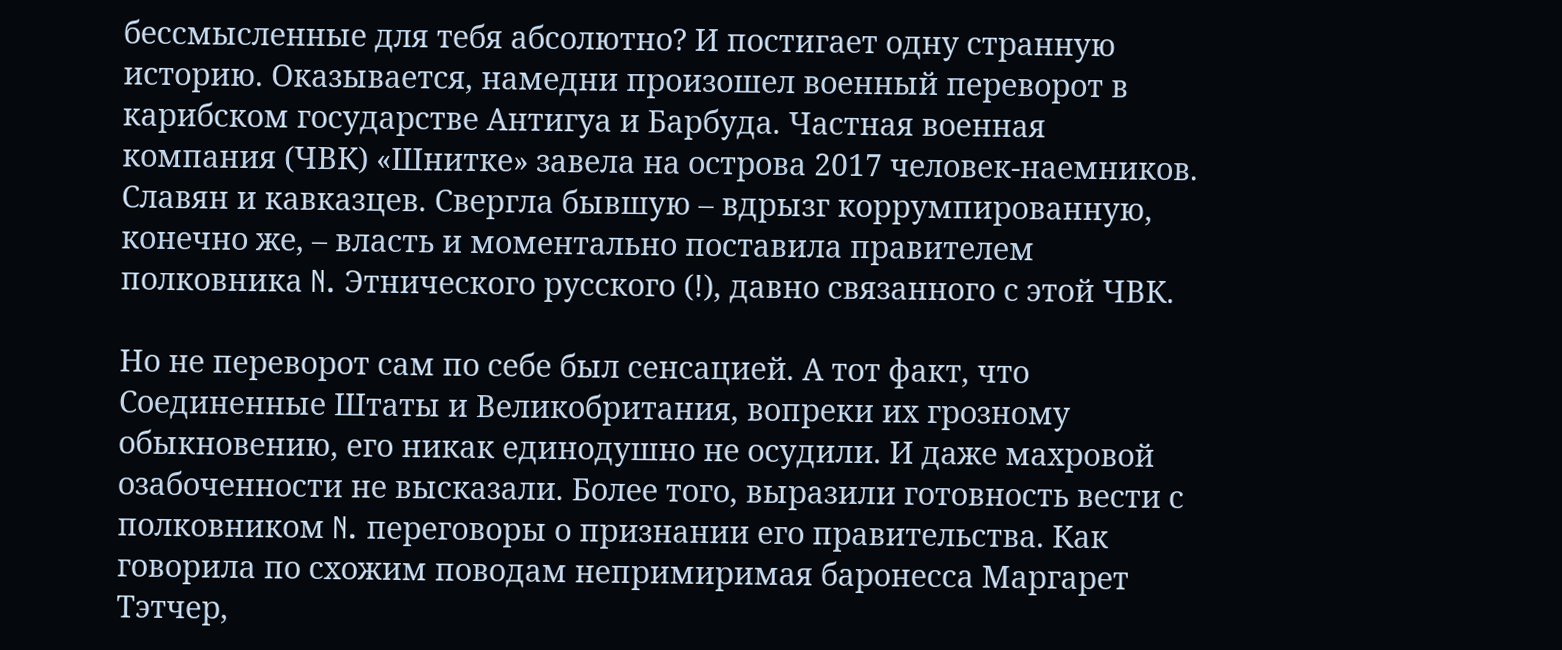бессмысленные для тебя абсолютно? И постигает одну странную историю. Оказывается, намедни произошел военный переворот в карибском государстве Антигуа и Барбуда. Частная военная компания (ЧВК) «Шнитке» завела на острова 2017 человек-наемников. Славян и кавказцев. Свергла бывшую – вдрызг коррумпированную, конечно же, – власть и моментально поставила правителем полковника N. Этнического русского (!), давно связанного с этой ЧВК.

Но не переворот сам по себе был сенсацией. А тот факт, что Соединенные Штаты и Великобритания, вопреки их грозному обыкновению, его никак единодушно не осудили. И даже махровой озабоченности не высказали. Более того, выразили готовность вести с полковником N. переговоры о признании его правительства. Как говорила по схожим поводам непримиримая баронесса Маргарет Тэтчер,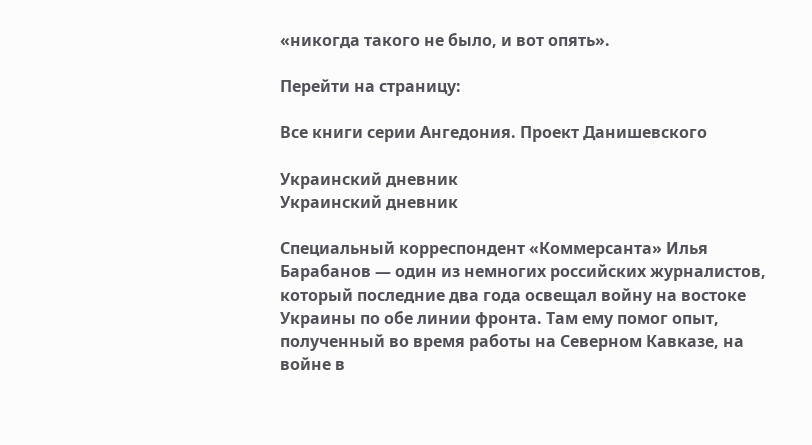«никогда такого не было, и вот опять».

Перейти на страницу:

Все книги серии Ангедония. Проект Данишевского

Украинский дневник
Украинский дневник

Специальный корреспондент «Коммерсанта» Илья Барабанов — один из немногих российских журналистов, который последние два года освещал войну на востоке Украины по обе линии фронта. Там ему помог опыт, полученный во время работы на Северном Кавказе, на войне в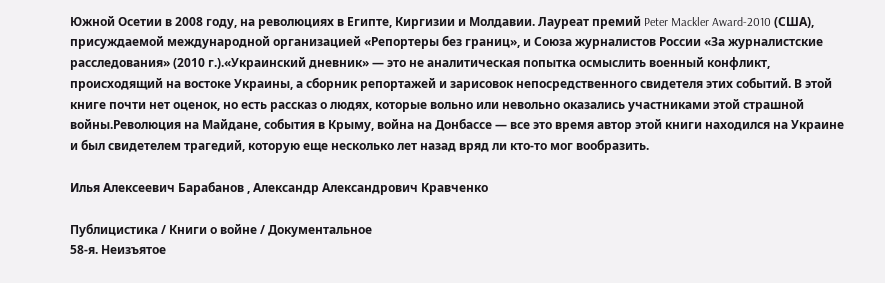Южной Осетии в 2008 году, на революциях в Египте, Киргизии и Молдавии. Лауреат премий Peter Mackler Award-2010 (США), присуждаемой международной организацией «Репортеры без границ», и Союза журналистов России «За журналистские расследования» (2010 г.).«Украинский дневник» — это не аналитическая попытка осмыслить военный конфликт, происходящий на востоке Украины, а сборник репортажей и зарисовок непосредственного свидетеля этих событий. В этой книге почти нет оценок, но есть рассказ о людях, которые вольно или невольно оказались участниками этой страшной войны.Революция на Майдане, события в Крыму, война на Донбассе — все это время автор этой книги находился на Украине и был свидетелем трагедий, которую еще несколько лет назад вряд ли кто-то мог вообразить.

Илья Алексеевич Барабанов , Александр Александрович Кравченко

Публицистика / Книги о войне / Документальное
58-я. Неизъятое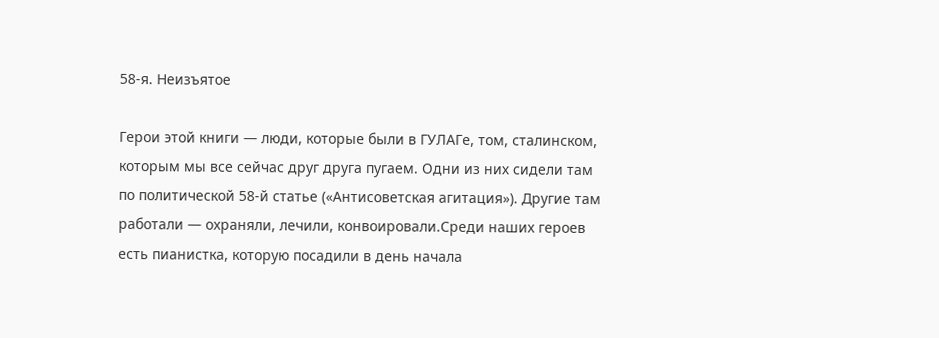58-я. Неизъятое

Герои этой книги — люди, которые были в ГУЛАГе, том, сталинском, которым мы все сейчас друг друга пугаем. Одни из них сидели там по политической 58-й статье («Антисоветская агитация»). Другие там работали — охраняли, лечили, конвоировали.Среди наших героев есть пианистка, которую посадили в день начала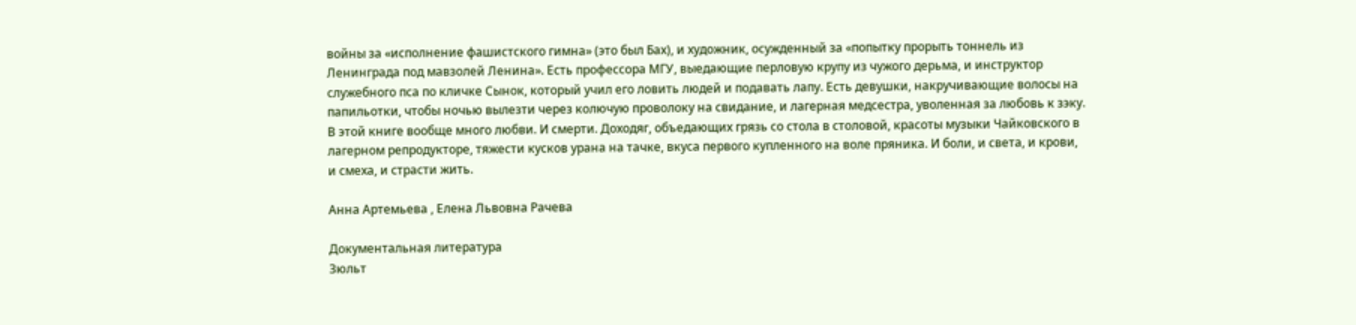войны за «исполнение фашистского гимна» (это был Бах), и художник, осужденный за «попытку прорыть тоннель из Ленинграда под мавзолей Ленина». Есть профессора МГУ, выедающие перловую крупу из чужого дерьма, и инструктор служебного пса по кличке Сынок, который учил его ловить людей и подавать лапу. Есть девушки, накручивающие волосы на папильотки, чтобы ночью вылезти через колючую проволоку на свидание, и лагерная медсестра, уволенная за любовь к зэку. В этой книге вообще много любви. И смерти. Доходяг, объедающих грязь со стола в столовой, красоты музыки Чайковского в лагерном репродукторе, тяжести кусков урана на тачке, вкуса первого купленного на воле пряника. И боли, и света, и крови, и смеха, и страсти жить.

Анна Артемьева , Елена Львовна Рачева

Документальная литература
Зюльт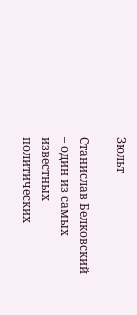Зюльт

Станислав Белковский – один из самых известных политических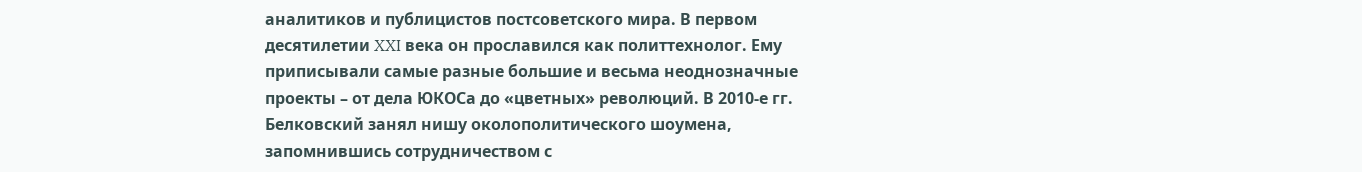аналитиков и публицистов постсоветского мира. В первом десятилетии XXI века он прославился как политтехнолог. Ему приписывали самые разные большие и весьма неоднозначные проекты – от дела ЮКОСа до «цветных» революций. В 2010-е гг. Белковский занял нишу околополитического шоумена, запомнившись сотрудничеством с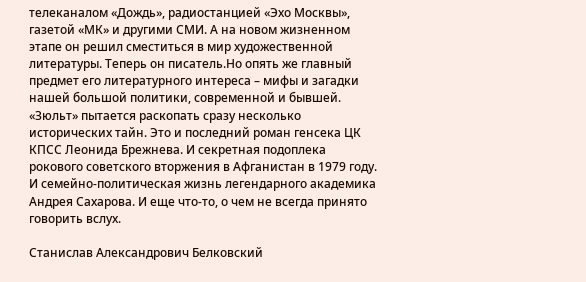телеканалом «Дождь», радиостанцией «Эхо Москвы», газетой «МК» и другими СМИ. А на новом жизненном этапе он решил сместиться в мир художественной литературы. Теперь он писатель.Но опять же главный предмет его литературного интереса – мифы и загадки нашей большой политики, современной и бывшей. «Зюльт» пытается раскопать сразу несколько исторических тайн. Это и последний роман генсека ЦК КПСС Леонида Брежнева. И секретная подоплека рокового советского вторжения в Афганистан в 1979 году. И семейно-политическая жизнь легендарного академика Андрея Сахарова. И еще что-то, о чем не всегда принято говорить вслух.

Станислав Александрович Белковский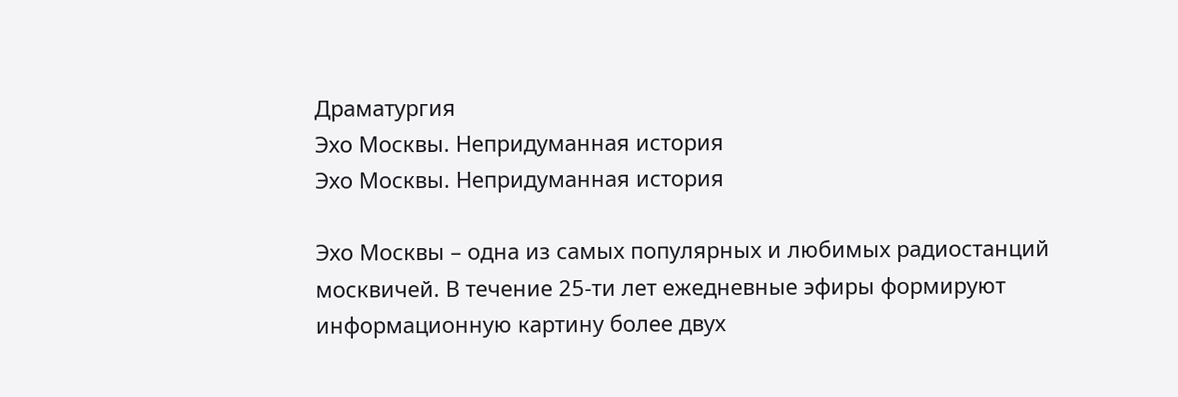Драматургия
Эхо Москвы. Непридуманная история
Эхо Москвы. Непридуманная история

Эхо Москвы – одна из самых популярных и любимых радиостанций москвичей. В течение 25-ти лет ежедневные эфиры формируют информационную картину более двух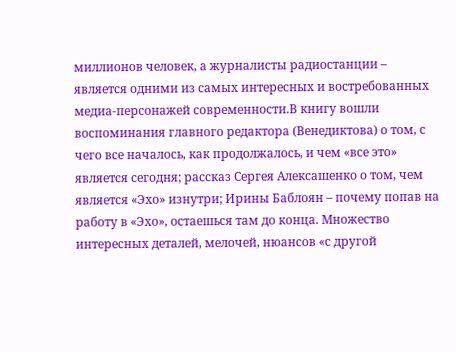миллионов человек, а журналисты радиостанции – является одними из самых интересных и востребованных медиа-персонажей современности.В книгу вошли воспоминания главного редактора (Венедиктова) о том, с чего все началось, как продолжалось, и чем «все это» является сегодня; рассказ Сергея Алексашенко о том, чем является «Эхо» изнутри; Ирины Баблоян – почему попав на работу в «Эхо», остаешься там до конца. Множество интересных деталей, мелочей, нюансов «с другой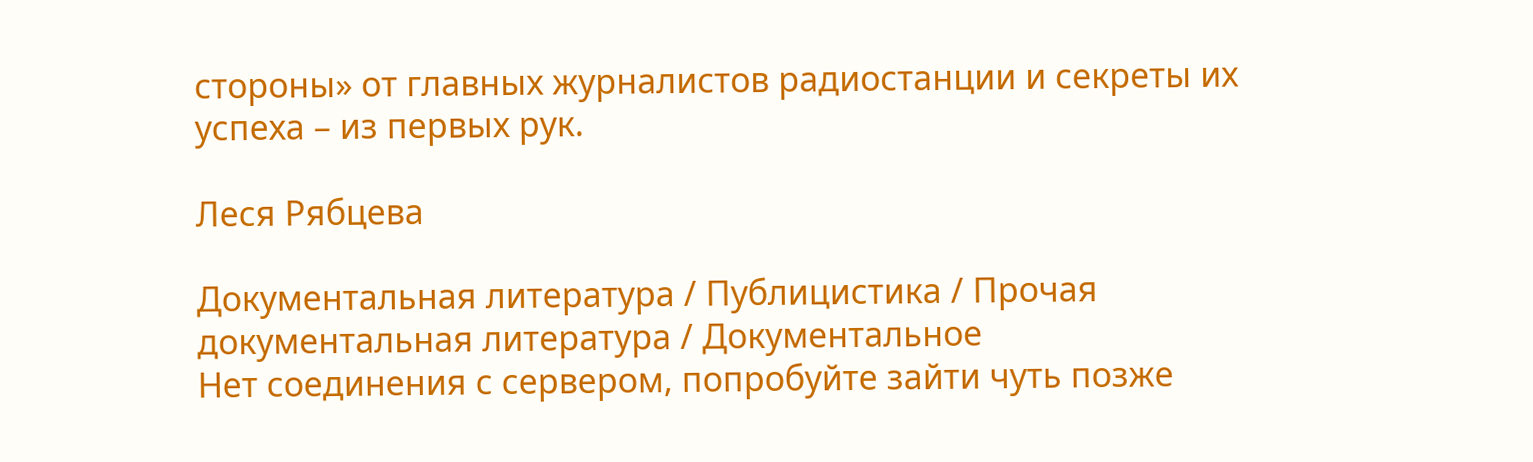стороны» от главных журналистов радиостанции и секреты их успеха – из первых рук.

Леся Рябцева

Документальная литература / Публицистика / Прочая документальная литература / Документальное
Нет соединения с сервером, попробуйте зайти чуть позже